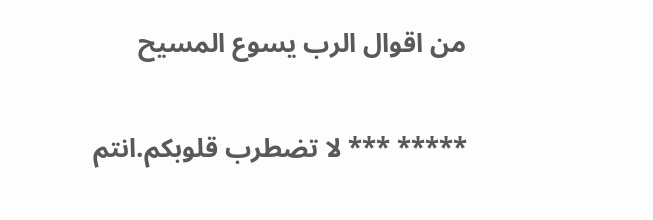من اقوال الرب يسوع المسيح

***** *** لا تضطرب قلوبكم.انتم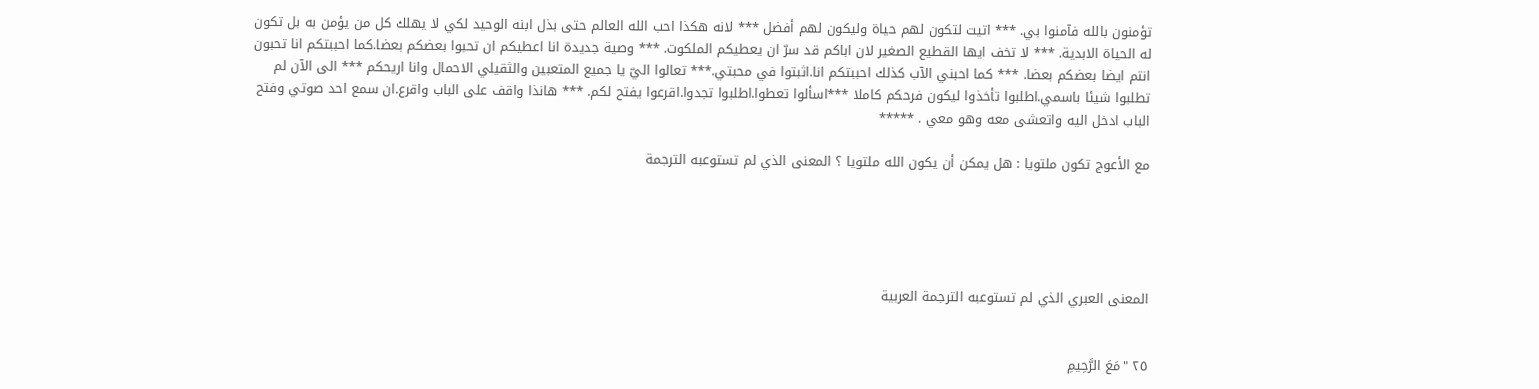تؤمنون بالله فآمنوا بي. *** اتيت لتكون لهم حياة وليكون لهم أفضل *** لانه هكذا احب الله العالم حتى بذل ابنه الوحيد لكي لا يهلك كل من يؤمن به بل تكون له الحياة الابدية. *** لا تخف ايها القطيع الصغير لان اباكم قد سرّ ان يعطيكم الملكوت. *** وصية جديدة انا اعطيكم ان تحبوا بعضكم بعضا.كما احببتكم انا تحبون انتم ايضا بعضكم بعضا. *** كما احبني الآب كذلك احببتكم انا.اثبتوا في محبتي.*** تعالوا اليّ يا جميع المتعبين والثقيلي الاحمال وانا اريحكم *** الى الآن لم تطلبوا شيئا باسمي.اطلبوا تأخذوا ليكون فرحكم كاملا ***اسألوا تعطوا.اطلبوا تجدوا.اقرعوا يفتح لكم. *** هانذا واقف على الباب واقرع.ان سمع احد صوتي وفتح الباب ادخل اليه واتعشى معه وهو معي . *****

مع الأعوج تكون ملتويا : هل يمكن أن يكون الله ملتويا ؟ المعنى الذي لم تستوعبه الترجمة





المعنى العبري الذي لم تستوعبه الترجمة العربية


۲٥ "مَعَ الرَّحِيمِ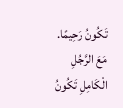تَكُونُ رَحِيمًا. مَعَ الرَّجُلِ الْكَامِلِ تَكُونُ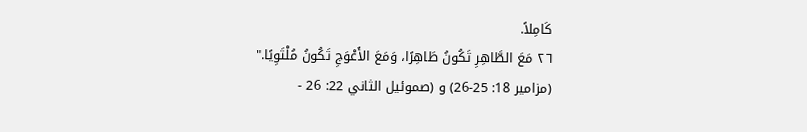كَامِلاً.
۲٦ مَعَ الطَّاهِرِ تَكُونُ طَاهِرًا، وَمَعَ الأَعْوَجِ تَكُونُ مُلْتَوِيًا."
(مزامير 18: 25-26) و (صموئيل الثاني 22: 26 -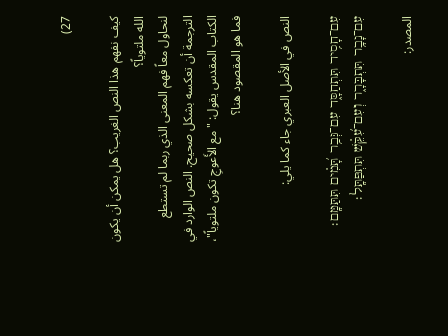27)

كيف نفهم هذا النص الغريب؟ هل يمكن أن يكون الله ملتوياً؟
لنحاول معاً فهم المعنى الذي ربما لم تستطع الترجمة أن تعكسه بشكل صحيح. النص الوارد في الكتاب المقدس يقول: "مع الأَعوجِ تكون ملتوياً"، فما هو المقصود هنا؟

النص في الأصل العبري جاء كما يلي:

עִם־חָסִ֥יד תִּתְחַסָּ֑ד עִם־גְּבַ֥ר תָּ֝מִ֗ים תִּתַּמָּֽם׃
עִם־נָבָ֥ר תִּתְבָּרָ֑ר וְעִם־עִ֝קֵּ֗שׁ תִּתְפַּתָּֽל׃

المصدر: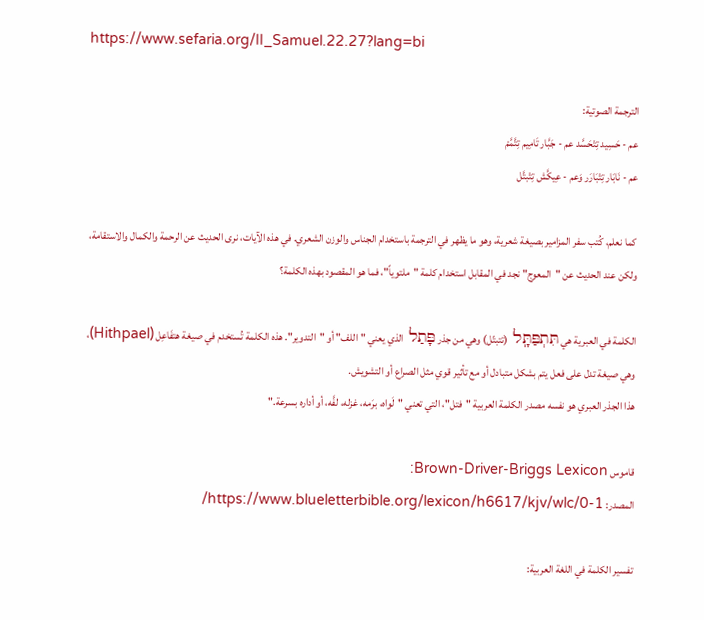https://www.sefaria.org/II_Samuel.22.27?lang=bi

الترجمة الصوتية:
عم - حَسِيد تِتْحَسَّد عم - جَبَّار تَامِيم تِتَّمَّمْ
عم - نَابَار تِتْبَارَر وَعم - عِيكَّش تِتْبتَّل

كما نعلم، كُتب سفر المزامير بصيغة شعرية، وهو ما يظهر في الترجمة باستخدام الجناس والوزن الشعري. في هذه الآيات، نرى الحديث عن الرحمة والكمال والاستقامة، ولكن عند الحديث عن "المعوج" نجد في المقابل استخدام كلمة "ملتوياً"، فما هو المقصود بهذه الكلمة؟

الكلمة في العبرية هي תִּתְפַּתָּֽל (تتبتّل) وهي من جذر פָּתַל الذي يعني "اللف" أو "التدوير". هذه الكلمة تُستخدم في صيغة هتفَاعِل (Hithpael)، وهي صيغة تدل على فعل يتم بشكل متبادل أو مع تأثير قوي مثل الصراع أو التشويش.
هذا الجذر العبري هو نفسه مصدر الكلمة العربية "فتل"، التي تعني "لَواه، برَمه، غزله، لفَّه، أو أداره بسرعة."

قاموس Brown-Driver-Briggs Lexicon:
المصدر: https://www.blueletterbible.org/lexicon/h6617/kjv/wlc/0-1/

تفسير الكلمة في اللغة العربية: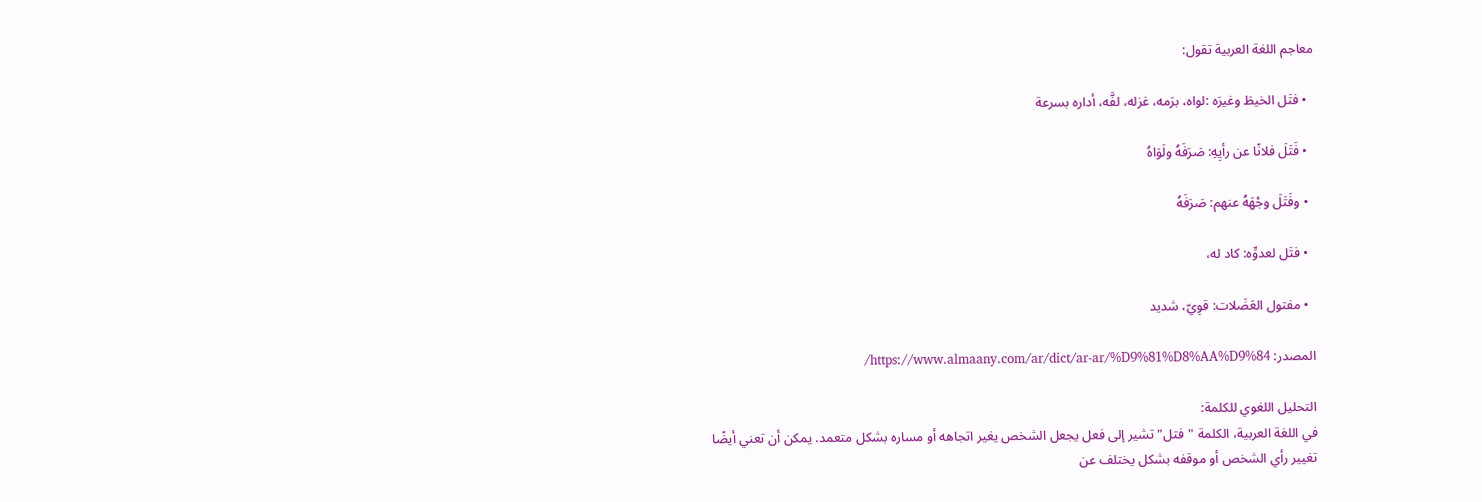معاجم اللغة العربية تقول:

  • فتَل الخيطَ وغيرَه :لواه، برَمه، غزله، لفَّه، أداره بسرعة

  • فَتَلَ فلانًا عن رأيِهِ: صَرَفَهُ ولَوَاهُ

  • وفَتَلَ وجْهَهُ عنهم: صَرَفَهُ

  • فتَل لعدوِّه: كاد له،

  • مفتول العَضَلات: قوِيّ، شديد

المصدر: https://www.almaany.com/ar/dict/ar-ar/%D9%81%D8%AA%D9%84/

التحليل اللغوي للكلمة:
في اللغة العربية، الكلمة "فتل" تشير إلى فعل يجعل الشخص يغير اتجاهه أو مساره بشكل متعمد. يمكن أن تعني أيضًا تغيير رأي الشخص أو موقفه بشكل يختلف عن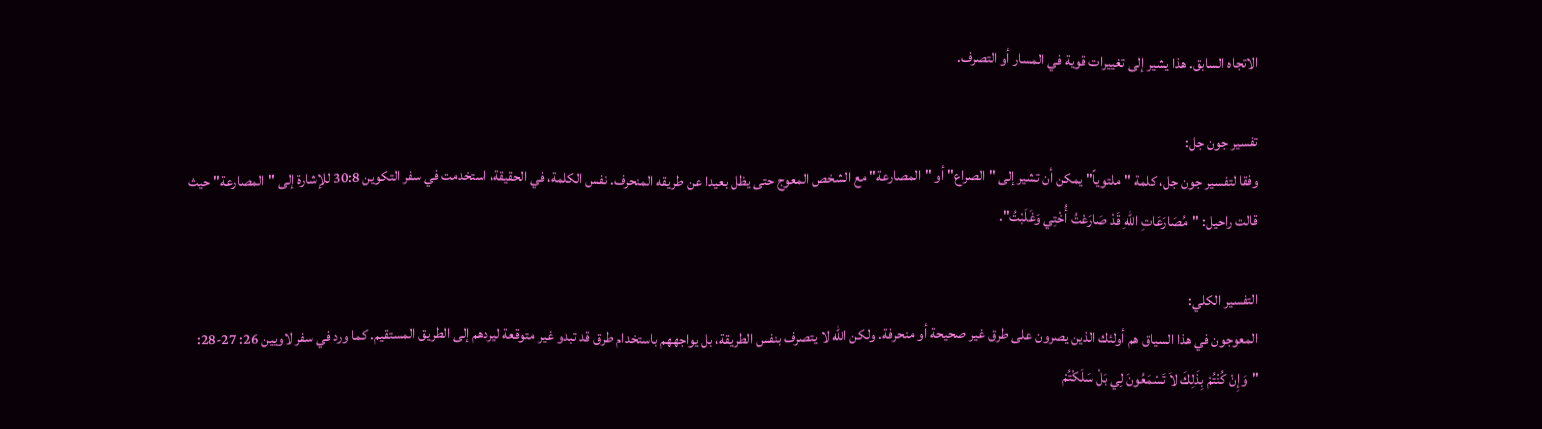الاتجاه السابق. هذا يشير إلى تغييرات قوية في المسار أو التصرف.

تفسير جون جل:
وفقا لتفسير جون جل، كلمة "ملتوياً" يمكن أن تشير إلى "الصراع" أو "المصارعة" مع الشخص المعوج حتى يظل بعيدا عن طريقه المنحرف. نفس الكلمة، في الحقيقة، استخدمت في سفر التكوين 30:8 للإشارة إلى "المصارعة" حيث قالت راحيل: "مُصَارَعَاتِ اللهِ قَدْ صَارَعْتُ أُخْتِي وَغَلَبْتُ".

التفسير الكلي:
المعوجون في هذا السياق هم أولئك الذين يصرون على طرق غير صحيحة أو منحرفة. ولكن الله لا يتصرف بنفس الطريقة، بل يواجههم باستخدام طرق قد تبدو غير متوقعة ليردهم إلى الطريق المستقيم. كما ورد في سفر لاويين 26: 27-28:
"وَإِنْ كُنْتُمْ بِذَلِكَ لاَ تَسْمَعُونَ لِي بَلْ سَلَكْتُمْ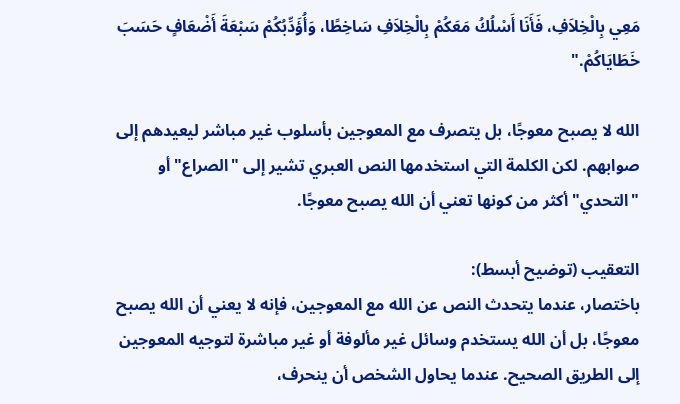مَعِي بِالْخِلاَفِ، فَأَنَا أَسْلُكُ مَعَكُمْ بِالْخِلاَفِ سَاخِطًا، وَأُؤَدِّبُكُمْ سَبْعَةَ أَضْعَافٍ حَسَبَ خَطَايَاكُمْ."

الله لا يصبح معوجًا، بل يتصرف مع المعوجين بأسلوب غير مباشر ليعيدهم إلى صوابهم. لكن الكلمة التي استخدمها النص العبري تشير إلى "الصراع" أو "التحدي" أكثر من كونها تعني أن الله يصبح معوجًا.

التعقيب (توضيح أبسط):
باختصار، عندما يتحدث النص عن الله مع المعوجين، فإنه لا يعني أن الله يصبح معوجًا، بل أن الله يستخدم وسائل غير مألوفة أو غير مباشرة لتوجيه المعوجين إلى الطريق الصحيح. عندما يحاول الشخص أن ينحرف،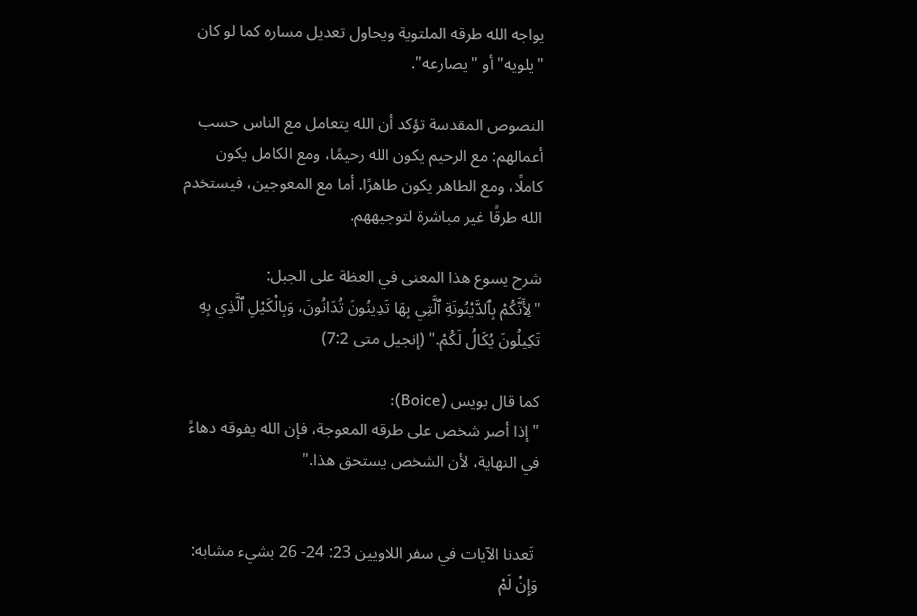يواجه الله طرقه الملتوية ويحاول تعديل مساره كما لو كان "يلويه" أو "يصارعه".

النصوص المقدسة تؤكد أن الله يتعامل مع الناس حسب أعمالهم: مع الرحيم يكون الله رحيمًا، ومع الكامل يكون كاملًا، ومع الطاهر يكون طاهرًا. أما مع المعوجين، فيستخدم الله طرقًا غير مباشرة لتوجيههم.

شرح يسوع هذا المعنى في العظة على الجبل:
"لِأَنَّكُمْ بِٱلدَّيْنُونَةِ ٱلَّتِي بِهَا تَدِينُونَ تُدَانُونَ، وَبِالْكَيْلِ ٱلَّذِي بِهِ تَكِيلُونَ يُكَالُ لَكُمْ." (إنجيل متى 7:2)

كما قال بويس (Boice):
"إذا أصر شخص على طرقه المعوجة، فإن الله يفوقه دهاءً في النهاية، لأن الشخص يستحق هذا."


 تَعدنا الآيات في سفر اللاويين 23: 24- 26 بشيء مشابه: وَإِنْ لَمْ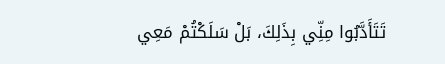تَتَأَدَّبُوا مِنِّي بِذَلِكَ، بَلْ سَلَكْتُمْ مَعِي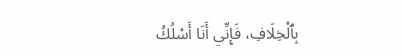بِٱلْخِلَافِ، فَإِنِّي أَنَا أَسْلُكُ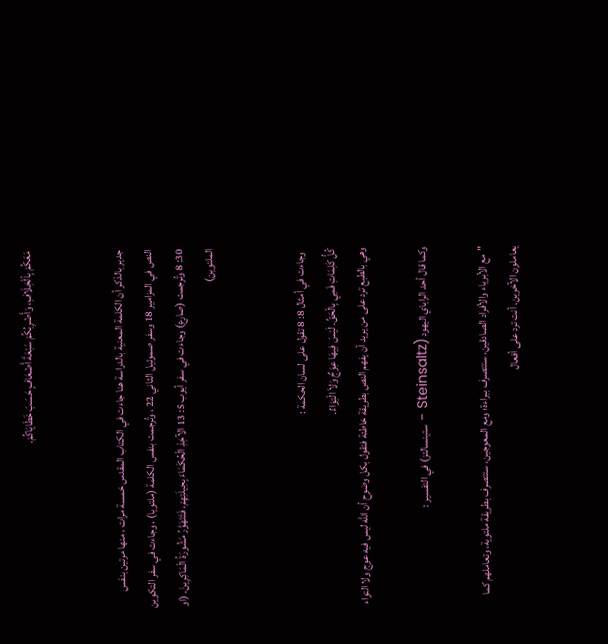مَعَكُمْ بِٱلْخِلَافِ، وَأَضْرِبُكُمْ سَبْعَةَ أَضْعَافٍ حَسَبَ خَطَايَاكُمْ.


جدير بالذكر أن الكلمة المعنية بالدراسة هنا جاءت في الكتاب المقدس خمسة مرات ، منها مرتين بنفس النص في المزامير 18 وسفر صموئيل الثاني 22 ، وتُرجمت بنفس الكلمة (ملتويا) ، وجاءت في سفر التكوين 30: 8 وتُرجمت (صارع) وجاءت في سفر أيوب 5: 13 الآخِذِ الْحُكَمَاءَ بِحِيلَتِهِمْ، فَتَتَهَوَّرُ مَشُورَةُ الْمَاكِرِينَ. (او الملتوين)


  وجاءت في أمثال 8: 8 تقول على لسان الحكمة :
كُلُّ كَلِمَاتِ فَمِي بِالْحَقِّ. لَيْسَ فِيهَا عِوَجٌ وَلاَ الْتِوَاءٌ.
وهي بالطبع ترد على من يريد أن يفهم النص بطريقة خاطئة فتقول بكل وضوح أن الله ليس فيه عوج ولا التواء

وكما قال أحد الراباي اليهود (Steinsaltz - ستينسالتز) في التفسير :

"مع الأبرياء والأفراد الصادقين، ستتصرف ببراءة؛ ومع المعوجين، ستتصرف بطريقة ملتوية، وتعاملهم كما يعاملون الآخرين. أنت ترد على أفعال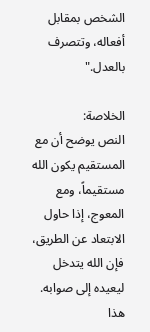الشخص بمقابل أفعاله، وتتصرف بالعدل."

الخلاصة:
النص يوضح أن مع المستقيم يكون الله مستقيماً، ومع المعوج، إذا حاول الابتعاد عن الطريق، فإن الله يتدخل ليعيده إلى صوابه. هذا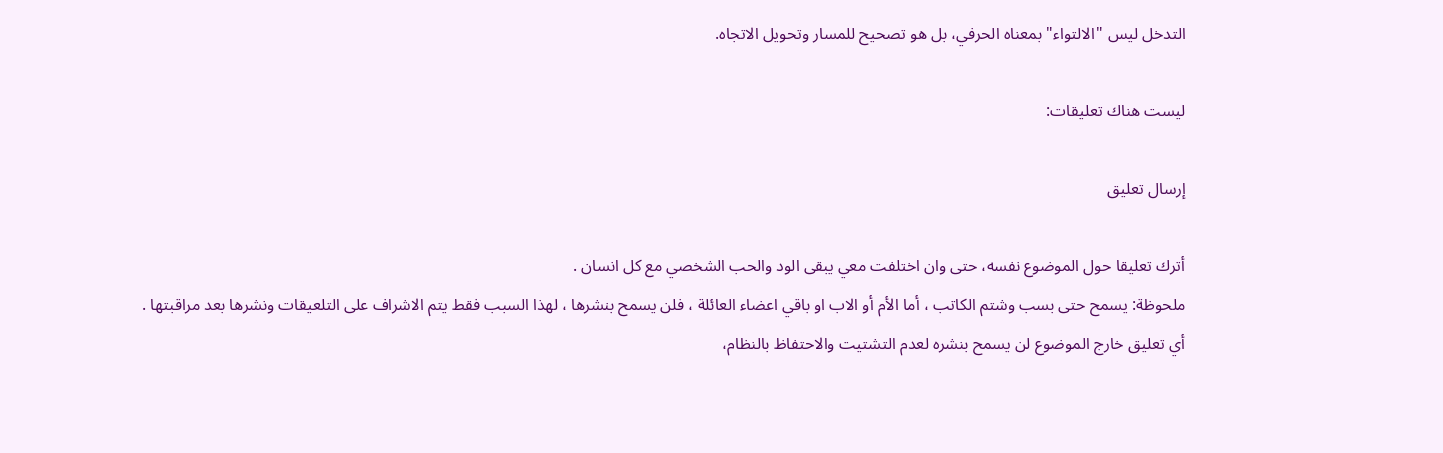التدخل ليس "الالتواء" بمعناه الحرفي، بل هو تصحيح للمسار وتحويل الاتجاه.

ليست هناك تعليقات:

إرسال تعليق

أترك تعليقا حول الموضوع نفسه، حتى وان اختلفت معي يبقى الود والحب الشخصي مع كل انسان .
ملحوظة: يسمح حتى بسب وشتم الكاتب ، أما الأم أو الاب او باقي اعضاء العائلة ، فلن يسمح بنشرها ، لهذا السبب فقط يتم الاشراف على التلعيقات ونشرها بعد مراقبتها .
أي تعليق خارج الموضوع لن يسمح بنشره لعدم التشتيت والاحتفاظ بالنظام،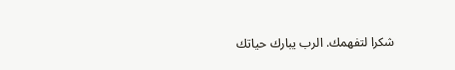شكرا لتفهمك. الرب يبارك حياتك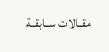مقــالات ســابقــة